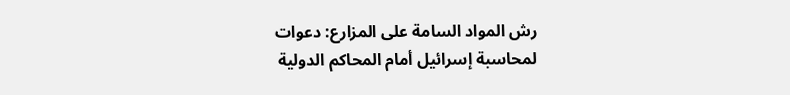رش المواد السامة على المزارع: دعوات لمحاسبة إسرائيل أمام المحاكم الدولية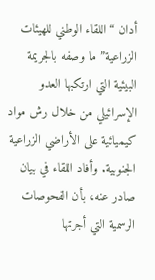أدان “اللقاء الوطني للهيئات الزراعية” ما وصفه بالجريمة البيئية التي ارتكبها العدو الإسرائيلي من خلال رش مواد كيميائية على الأراضي الزراعية الجنوبية. وأفاد اللقاء في بيان صادر عنه، بأن الفحوصات الرسمية التي أجرتها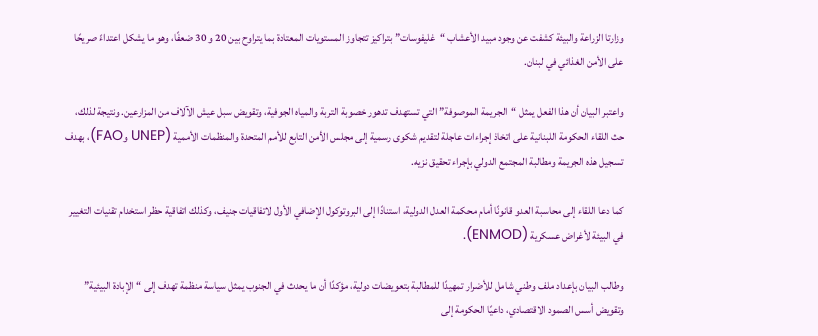وزارتا الزراعة والبيئة كشفت عن وجود مبيد الأعشاب “غليفوسات” بتراكيز تتجاوز المستويات المعتادة بما يتراوح بين 20 و 30 ضعفًا، وهو ما يشكل اعتداءً صريحًا على الأمن الغذائي في لبنان.

واعتبر البيان أن هذا الفعل يمثل “الجريمة الموصوفة” التي تستهدف تدهور خصوبة التربة والمياه الجوفية، وتقويض سبل عيش الآلاف من المزارعين. ونتيجة لذلك، حث اللقاء الحكومة اللبنانية على اتخاذ إجراءات عاجلة لتقديم شكوى رسمية إلى مجلس الأمن التابع للأمم المتحدة والمنظمات الأممية (UNEP وFAO)، بهدف تسجيل هذه الجريمة ومطالبة المجتمع الدولي بإجراء تحقيق نزيه.

كما دعا اللقاء إلى محاسبة العدو قانونًا أمام محكمة العدل الدولية، استنادًا إلى البروتوكول الإضافي الأول لاتفاقيات جنيف، وكذلك اتفاقية حظر استخدام تقنيات التغيير في البيئة لأغراض عسكرية (ENMOD).

وطالب البيان بإعداد ملف وطني شامل للأضرار تمهيدًا للمطالبة بتعويضات دولية، مؤكدًا أن ما يحدث في الجنوب يمثل سياسة منظمة تهدف إلى “الإبادة البيئية” وتقويض أسس الصمود الاقتصادي، داعيًا الحكومة إلى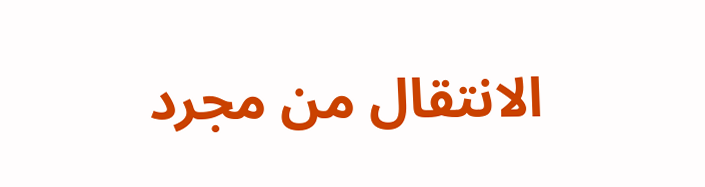الانتقال من مجرد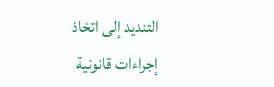التنديد إلى اتخاذ إجراءات قانونية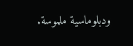ودبلوماسية ملموسة.